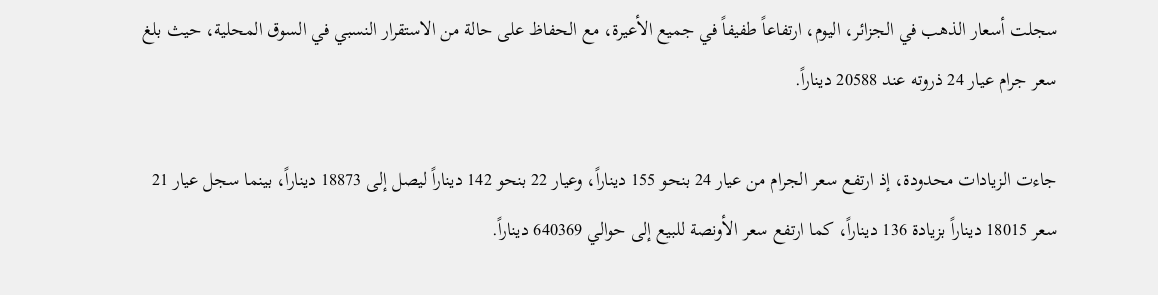سجلت أسعار الذهب في الجزائر، اليوم، ارتفاعاً طفيفاً في جميع الأعيرة، مع الحفاظ على حالة من الاستقرار النسبي في السوق المحلية، حيث بلغ سعر جرام عيار 24 ذروته عند 20588 ديناراً.

جاءت الزيادات محدودة، إذ ارتفع سعر الجرام من عيار 24 بنحو 155 ديناراً، وعيار 22 بنحو 142 ديناراً ليصل إلى 18873 ديناراً، بينما سجل عيار 21 سعر 18015 ديناراً بزيادة 136 ديناراً، كما ارتفع سعر الأونصة للبيع إلى حوالي 640369 ديناراً.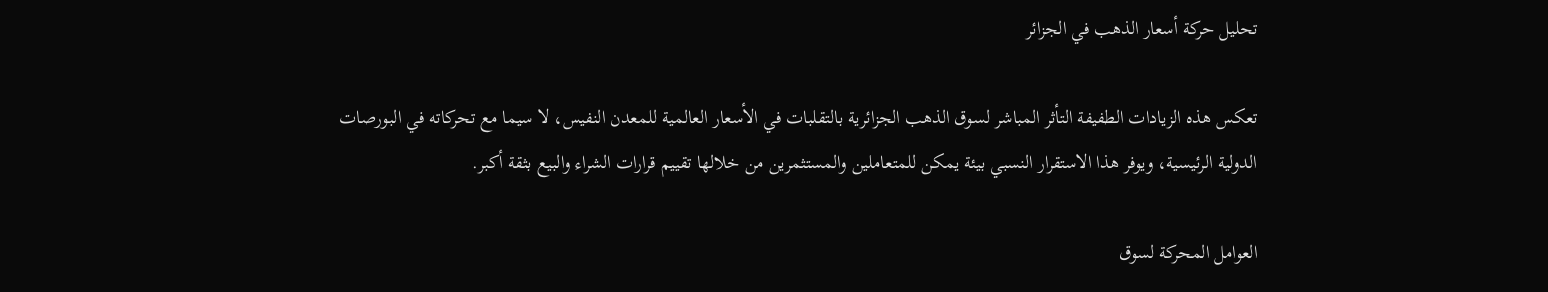تحليل حركة أسعار الذهب في الجزائر

تعكس هذه الزيادات الطفيفة التأثر المباشر لسوق الذهب الجزائرية بالتقلبات في الأسعار العالمية للمعدن النفيس، لا سيما مع تحركاته في البورصات الدولية الرئيسية، ويوفر هذا الاستقرار النسبي بيئة يمكن للمتعاملين والمستثمرين من خلالها تقييم قرارات الشراء والبيع بثقة أكبر.

العوامل المحركة لسوق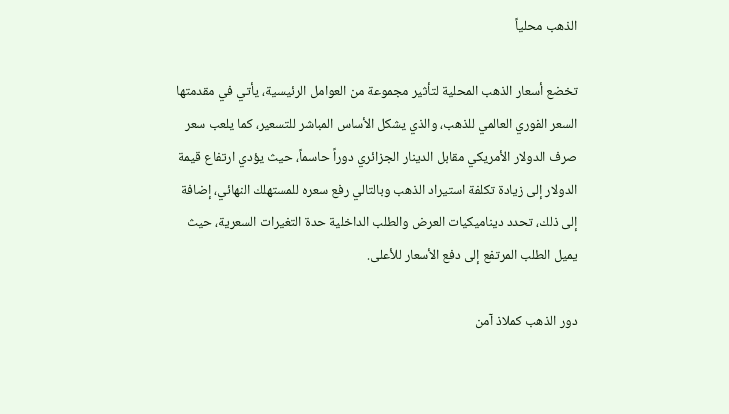الذهب محلياً

تخضع أسعار الذهب المحلية لتأثير مجموعة من العوامل الرئيسية، يأتي في مقدمتها السعر الفوري العالمي للذهب، والذي يشكل الأساس المباشر للتسعير، كما يلعب سعر صرف الدولار الأمريكي مقابل الدينار الجزائري دوراً حاسماً، حيث يؤدي ارتفاع قيمة الدولار إلى زيادة تكلفة استيراد الذهب وبالتالي رفع سعره للمستهلك النهائي، إضافة إلى ذلك، تحدد ديناميكيات العرض والطلب الداخلية حدة التغيرات السعرية، حيث يميل الطلب المرتفع إلى دفع الأسعار للأعلى.

دور الذهب كملاذ آمن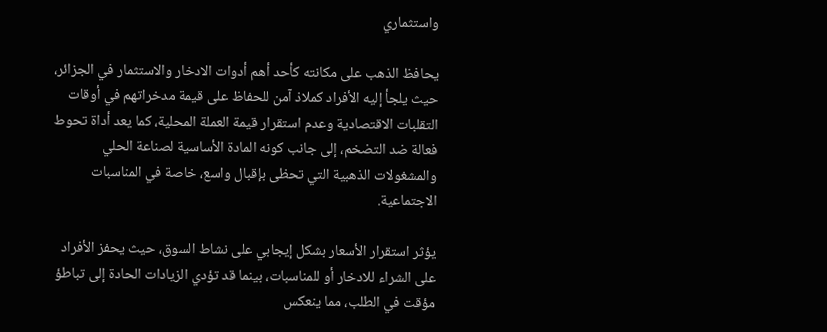واستثماري

يحافظ الذهب على مكانته كأحد أهم أدوات الادخار والاستثمار في الجزائر، حيث يلجأ إليه الأفراد كملاذ آمن للحفاظ على قيمة مدخراتهم في أوقات التقلبات الاقتصادية وعدم استقرار قيمة العملة المحلية، كما يعد أداة تحوط فعالة ضد التضخم، إلى جانب كونه المادة الأساسية لصناعة الحلي والمشغولات الذهبية التي تحظى بإقبال واسع، خاصة في المناسبات الاجتماعية.

يؤثر استقرار الأسعار بشكل إيجابي على نشاط السوق، حيث يحفز الأفراد على الشراء للادخار أو للمناسبات، بينما قد تؤدي الزيادات الحادة إلى تباطؤ مؤقت في الطلب، مما ينعكس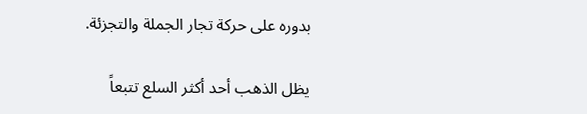بدوره على حركة تجار الجملة والتجزئة.

يظل الذهب أحد أكثر السلع تتبعاً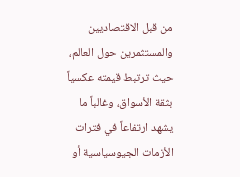من قبل الاقتصاديين والمستثمرين حول العالم، حيث ترتبط قيمته عكسياً بثقة الأسواق، وغالباً ما يشهد ارتفاعاً في فترات الأزمات الجيوسياسية أو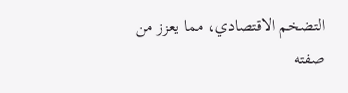التضخم الاقتصادي، مما يعزز من صفته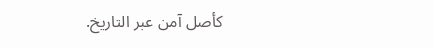كأصل آمن عبر التاريخ.